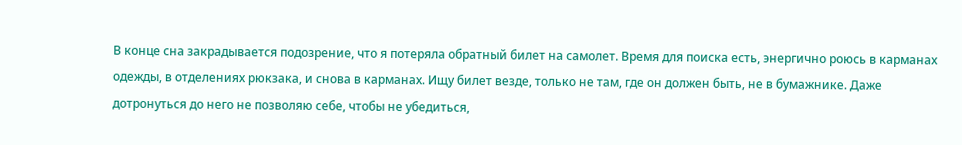В конце сна закрадывается подозрение, что я потеряла обратный билет на самолет. Время для поиска есть, энергично роюсь в карманах одежды, в отделениях рюкзака, и снова в карманах. Ищу билет везде, только не там, где он должен быть, не в бумажнике. Даже дотронуться до него не позволяю себе, чтобы не убедиться,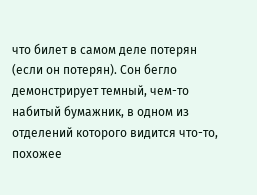что билет в самом деле потерян (если он потерян). Сон бегло демонстрирует темный, чем-то набитый бумажник, в одном из отделений которого видится что-то, похожее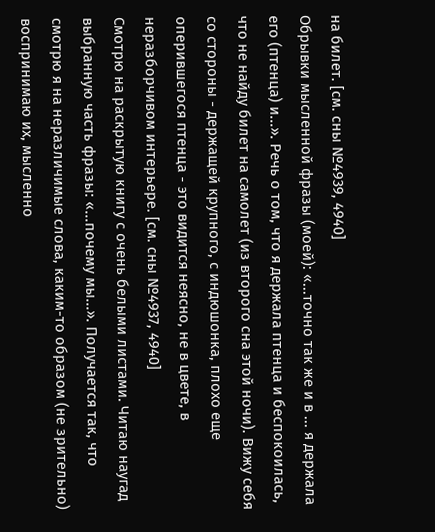на билет. [см. сны №4939, 4940]
Обрывки мысленной фразы (моей): «...точно так же и в ... я держала его (птенца) и...». Речь о том, что я держала птенца и беспокоилась, что не найду билет на самолет (из второго сна этой ночи). Вижу себя со стороны - держащей крупного, с индюшонка, плохо еще оперившегося птенца - это видится неясно, не в цвете, в неразборчивом интерьере. [см. сны №4937, 4940]
Смотрю на раскрытую книгу с очень белыми листами. Читаю наугад выбранную часть фразы: «...почему мы...». Получается так, что смотрю я на неразличимые слова, каким-то образом (не зрительно) воспринимаю их, мысленно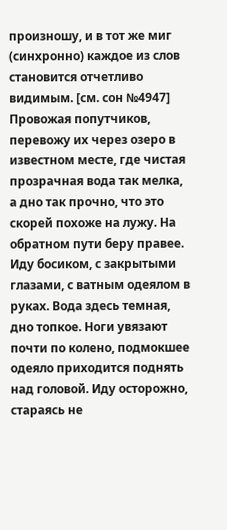произношу, и в тот же миг (синхронно) каждое из слов становится отчетливо видимым. [см. сон №4947]
Провожая попутчиков, перевожу их через озеро в известном месте, где чистая прозрачная вода так мелка, а дно так прочно, что это скорей похоже на лужу. На обратном пути беру правее. Иду босиком, с закрытыми глазами, с ватным одеялом в руках. Вода здесь темная, дно топкое. Ноги увязают почти по колено, подмокшее одеяло приходится поднять над головой. Иду осторожно, стараясь не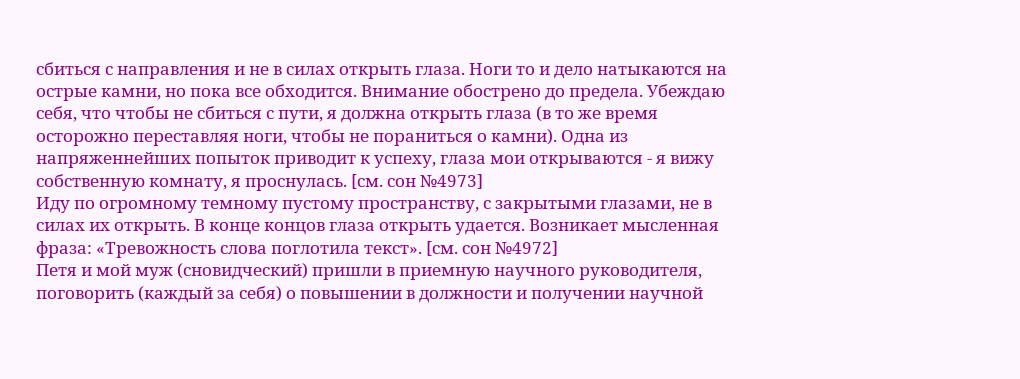сбиться с направления и не в силах открыть глаза. Ноги то и дело натыкаются на острые камни, но пока все обходится. Внимание обострено до предела. Убеждаю себя, что чтобы не сбиться с пути, я должна открыть глаза (в то же время осторожно переставляя ноги, чтобы не пораниться о камни). Одна из напряженнейших попыток приводит к успеху, глаза мои открываются - я вижу собственную комнату, я проснулась. [см. сон №4973]
Иду по огромному темному пустому пространству, с закрытыми глазами, не в силах их открыть. В конце концов глаза открыть удается. Возникает мысленная фраза: «Тревожность слова поглотила текст». [см. сон №4972]
Петя и мой муж (сновидческий) пришли в приемную научного руководителя, поговорить (каждый за себя) о повышении в должности и получении научной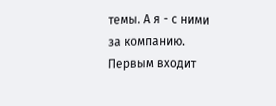темы. А я - с ними за компанию. Первым входит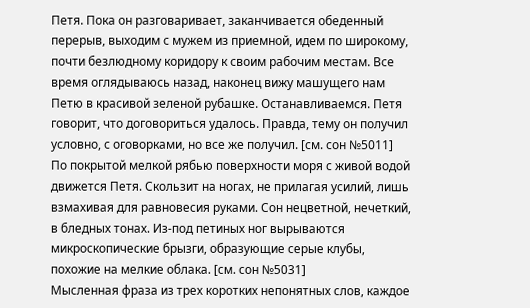Петя. Пока он разговаривает, заканчивается обеденный перерыв, выходим с мужем из приемной, идем по широкому, почти безлюдному коридору к своим рабочим местам. Все время оглядываюсь назад, наконец вижу машущего нам Петю в красивой зеленой рубашке. Останавливаемся. Петя говорит, что договориться удалось. Правда, тему он получил условно, с оговорками, но все же получил. [см. сон №5011]
По покрытой мелкой рябью поверхности моря с живой водой движется Петя. Скользит на ногах, не прилагая усилий, лишь взмахивая для равновесия руками. Сон нецветной, нечеткий, в бледных тонах. Из-под петиных ног вырываются микроскопические брызги, образующие серые клубы, похожие на мелкие облака. [см. сон №5031]
Мысленная фраза из трех коротких непонятных слов, каждое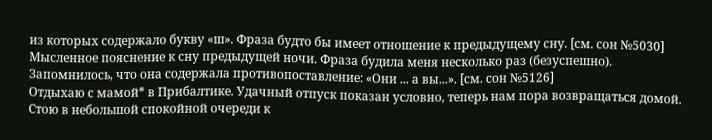из которых содержало букву «ш». Фраза будто бы имеет отношение к предыдущему сну. [см. сон №5030]
Мысленное пояснение к сну предыдущей ночи. Фраза будила меня несколько раз (безуспешно). Запомнилось, что она содержала противопоставление: «Они ... а вы...». [см. сон №5126]
Отдыхаю с мамой* в Прибалтике. Удачный отпуск показан условно, теперь нам пора возвращаться домой. Стою в небольшой спокойной очереди к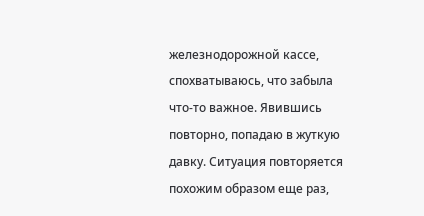железнодорожной кассе, спохватываюсь, что забыла что-то важное. Явившись повторно, попадаю в жуткую давку. Ситуация повторяется похожим образом еще раз,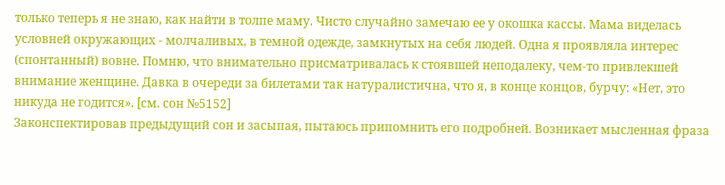только теперь я не знаю, как найти в толпе маму. Чисто случайно замечаю ее у окошка кассы. Мама виделась условней окружающих - молчаливых, в темной одежде, замкнутых на себя людей. Одна я проявляла интерес (спонтанный) вовне. Помню, что внимательно присматривалась к стоявшей неподалеку, чем-то привлекшей внимание женщине. Давка в очереди за билетами так натуралистична, что я, в конце концов, бурчу: «Нет, это никуда не годится». [см. сон №5152]
Законспектировав предыдущий сон и засыпая, пытаюсь припомнить его подробней. Возникает мысленная фраза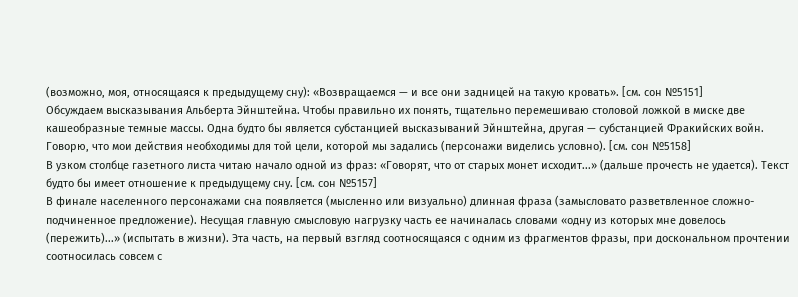(возможно, моя, относящаяся к предыдущему сну): «Возвращаемся — и все они задницей на такую кровать». [см. сон №5151]
Обсуждаем высказывания Альберта Эйнштейна. Чтобы правильно их понять, тщательно перемешиваю столовой ложкой в миске две кашеобразные темные массы. Одна будто бы является субстанцией высказываний Эйнштейна, другая — субстанцией Фракийских войн. Говорю, что мои действия необходимы для той цели, которой мы задались (персонажи виделись условно). [см. сон №5158]
В узком столбце газетного листа читаю начало одной из фраз: «Говорят, что от старых монет исходит...» (дальше прочесть не удается). Текст будто бы имеет отношение к предыдущему сну. [см. сон №5157]
В финале населенного персонажами сна появляется (мысленно или визуально) длинная фраза (замысловато разветвленное сложно-подчиненное предложение). Несущая главную смысловую нагрузку часть ее начиналась словами «одну из которых мне довелось (пережить)...» (испытать в жизни). Эта часть, на первый взгляд соотносящаяся с одним из фрагментов фразы, при доскональном прочтении соотносилась совсем с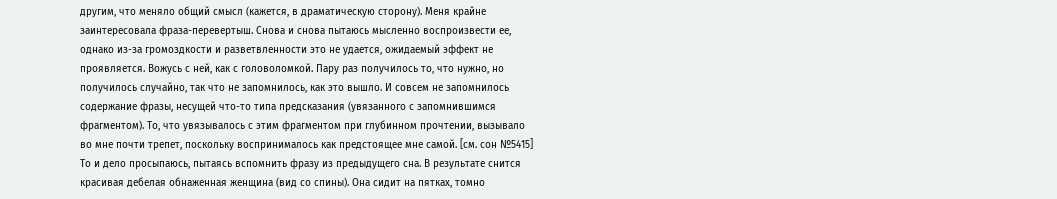другим, что меняло общий смысл (кажется, в драматическую сторону). Меня крайне заинтересовала фраза-перевертыш. Снова и снова пытаюсь мысленно воспроизвести ее, однако из-за громоздкости и разветвленности это не удается, ожидаемый эффект не проявляется. Вожусь с ней, как с головоломкой. Пару раз получилось то, что нужно, но получилось случайно, так что не запомнилось, как это вышло. И совсем не запомнилось содержание фразы, несущей что-то типа предсказания (увязанного с запомнившимся фрагментом). То, что увязывалось с этим фрагментом при глубинном прочтении, вызывало во мне почти трепет, поскольку воспринималось как предстоящее мне самой. [см. сон №5415]
То и дело просыпаюсь, пытаясь вспомнить фразу из предыдущего сна. В результате снится красивая дебелая обнаженная женщина (вид со спины). Она сидит на пятках, томно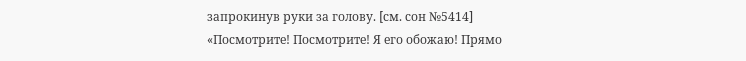запрокинув руки за голову. [см. сон №5414]
«Посмотрите! Посмотрите! Я его обожаю! Прямо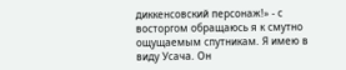диккенсовский персонаж!» - с восторгом обращаюсь я к смутно ощущаемым спутникам. Я имею в виду Усача. Он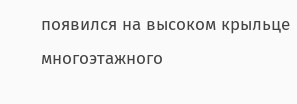появился на высоком крыльце многоэтажного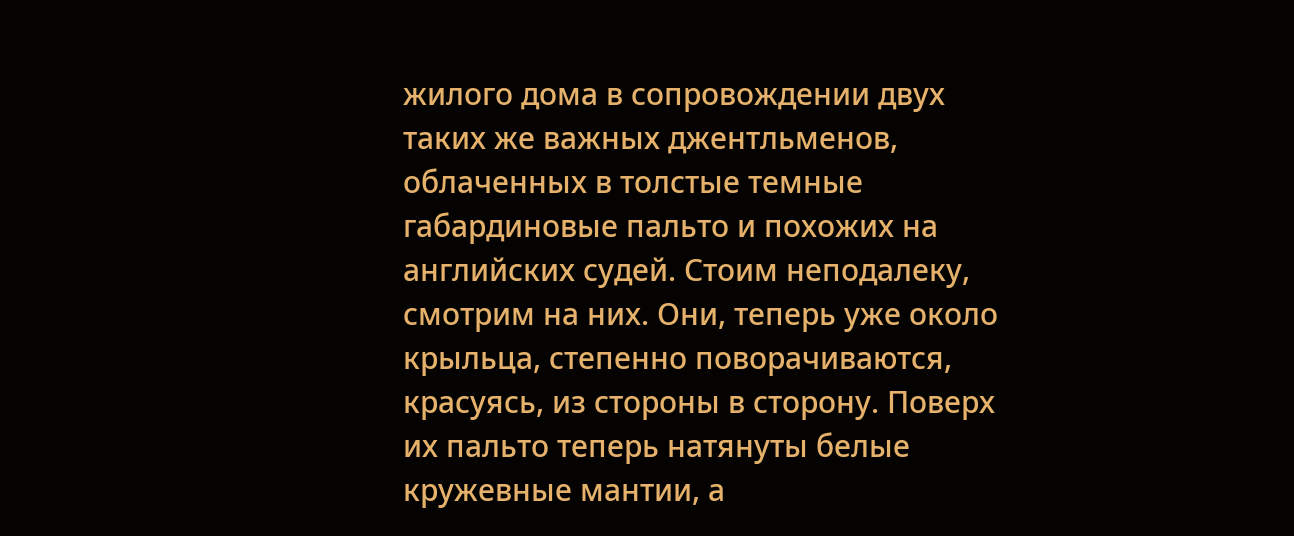жилого дома в сопровождении двух таких же важных джентльменов, облаченных в толстые темные габардиновые пальто и похожих на английских судей. Стоим неподалеку, смотрим на них. Они, теперь уже около крыльца, степенно поворачиваются, красуясь, из стороны в сторону. Поверх их пальто теперь натянуты белые кружевные мантии, а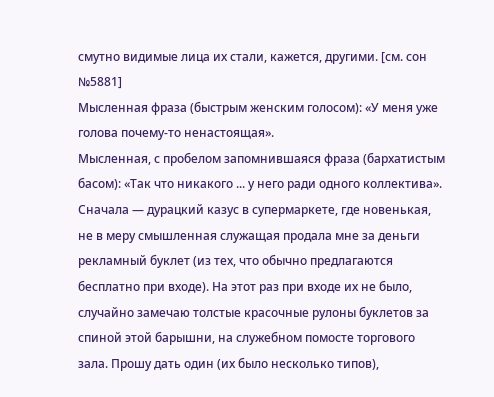смутно видимые лица их стали, кажется, другими. [см. сон №5881]
Мысленная фраза (быстрым женским голосом): «У меня уже голова почему-то ненастоящая».
Мысленная, с пробелом запомнившаяся фраза (бархатистым басом): «Так что никакого ... у него ради одного коллектива».
Сначала — дурацкий казус в супермаркете, где новенькая, не в меру смышленная служащая продала мне за деньги рекламный буклет (из тех, что обычно предлагаются бесплатно при входе). На этот раз при входе их не было, случайно замечаю толстые красочные рулоны буклетов за спиной этой барышни, на служебном помосте торгового зала. Прошу дать один (их было несколько типов),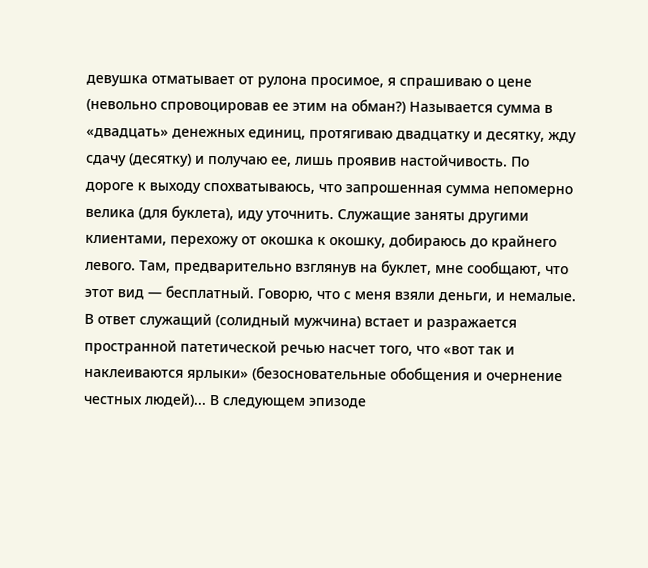девушка отматывает от рулона просимое, я спрашиваю о цене (невольно спровоцировав ее этим на обман?) Называется сумма в «двадцать» денежных единиц, протягиваю двадцатку и десятку, жду сдачу (десятку) и получаю ее, лишь проявив настойчивость. По дороге к выходу спохватываюсь, что запрошенная сумма непомерно велика (для буклета), иду уточнить. Служащие заняты другими клиентами, перехожу от окошка к окошку, добираюсь до крайнего левого. Там, предварительно взглянув на буклет, мне сообщают, что этот вид — бесплатный. Говорю, что с меня взяли деньги, и немалые. В ответ служащий (солидный мужчина) встает и разражается пространной патетической речью насчет того, что «вот так и наклеиваются ярлыки» (безосновательные обобщения и очернение честных людей)... В следующем эпизоде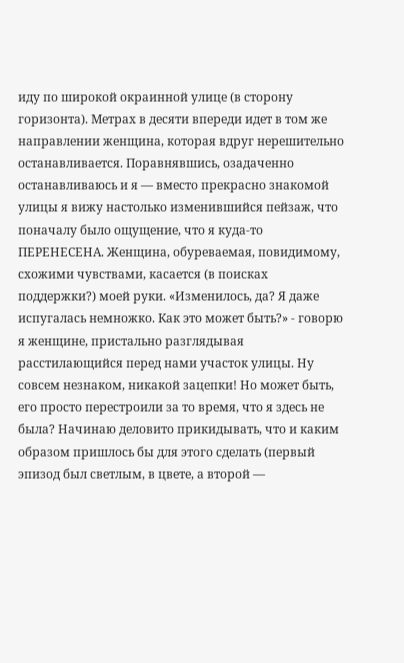иду по широкой окраинной улице (в сторону горизонта). Метрах в десяти впереди идет в том же направлении женщина, которая вдруг нерешительно останавливается. Поравнявшись, озадаченно останавливаюсь и я — вместо прекрасно знакомой улицы я вижу настолько изменившийся пейзаж, что поначалу было ощущение, что я куда-то ПЕРЕНЕСЕНА. Женщина, обуреваемая, повидимому, схожими чувствами, касается (в поисках поддержки?) моей руки. «Изменилось, да? Я даже испугалась немножко. Как это может быть?» - говорю я женщине, пристально разглядывая расстилающийся перед нами участок улицы. Ну совсем незнаком, никакой зацепки! Но может быть, его просто перестроили за то время, что я здесь не была? Начинаю деловито прикидывать, что и каким образом пришлось бы для этого сделать (первый эпизод был светлым, в цвете, а второй —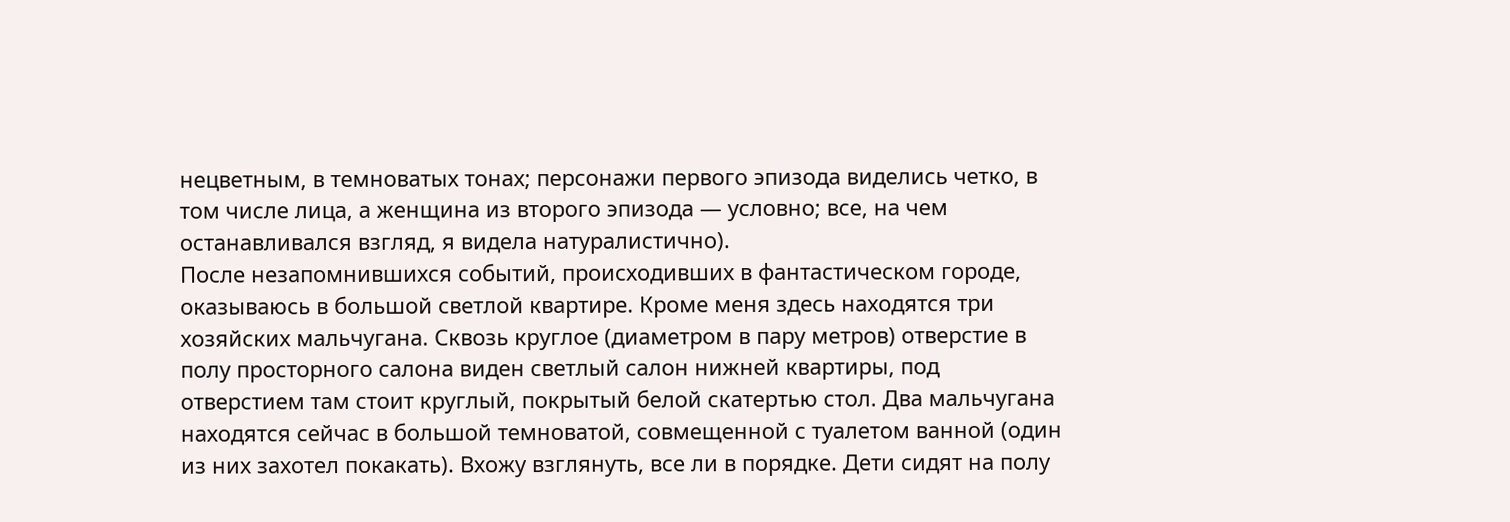нецветным, в темноватых тонах; персонажи первого эпизода виделись четко, в том числе лица, а женщина из второго эпизода — условно; все, на чем останавливался взгляд, я видела натуралистично).
После незапомнившихся событий, происходивших в фантастическом городе, оказываюсь в большой светлой квартире. Кроме меня здесь находятся три хозяйских мальчугана. Сквозь круглое (диаметром в пару метров) отверстие в полу просторного салона виден светлый салон нижней квартиры, под отверстием там стоит круглый, покрытый белой скатертью стол. Два мальчугана находятся сейчас в большой темноватой, совмещенной с туалетом ванной (один из них захотел покакать). Вхожу взглянуть, все ли в порядке. Дети сидят на полу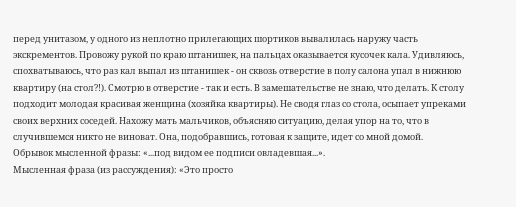перед унитазом, у одного из неплотно прилегающих шортиков вывалилась наружу часть экскрементов. Провожу рукой по краю штанишек, на пальцах оказывается кусочек кала. Удивляюсь, спохватываюсь, что раз кал выпал из штанишек - он сквозь отверстие в полу салона упал в нижнюю квартиру (на стол?!). Смотрю в отверстие - так и есть. В замешательстве не знаю, что делать. К столу подходит молодая красивая женщина (хозяйка квартиры). Не сводя глаз со стола, осыпает упреками своих верхних соседей. Нахожу мать мальчиков, объясняю ситуацию, делая упор на то, что в случившемся никто не виноват. Она, подобравшись, готовая к защите, идет со мной домой.
Обрывок мысленной фразы: «...под видом ее подписи овладевшая...».
Мысленная фраза (из рассуждения): «Это просто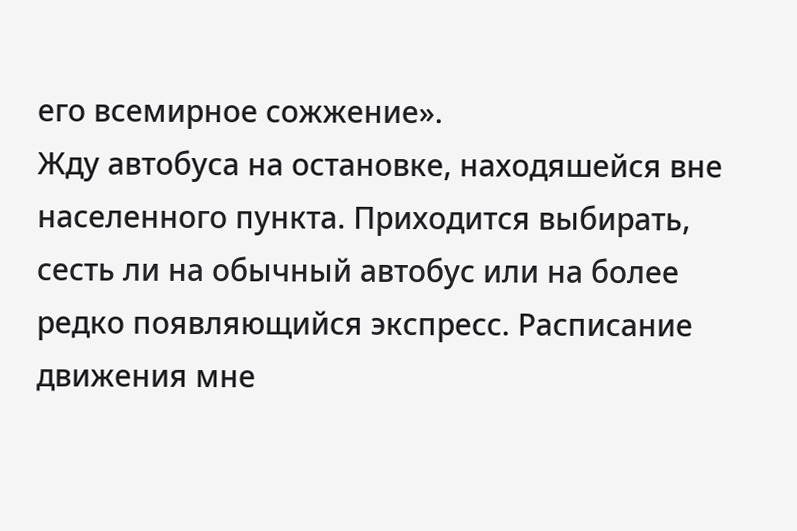его всемирное сожжение».
Жду автобуса на остановке, находяшейся вне населенного пункта. Приходится выбирать, сесть ли на обычный автобус или на более редко появляющийся экспресс. Расписание движения мне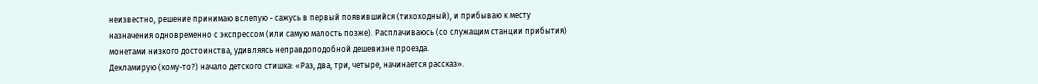неизвестно, решение принимаю вслепую - сажусь в первый появившийся (тихоходный), и прибываю к месту назначения одновременно с экспрессом (или самую малость позже). Расплачиваюсь (со служащим станции прибытия) монетами низкого достоинства, удивляясь неправдоподобной дешевизне проезда.
Декламирую (кому-то?) начало детского стишка: «Раз, два, три, четыре, начинается рассказ».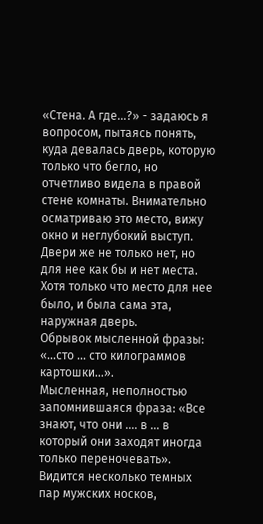«Стена. А где...?» - задаюсь я вопросом, пытаясь понять, куда девалась дверь, которую только что бегло, но отчетливо видела в правой стене комнаты. Внимательно осматриваю это место, вижу окно и неглубокий выступ. Двери же не только нет, но для нее как бы и нет места. Хотя только что место для нее было, и была сама эта, наружная дверь.
Обрывок мысленной фразы: «...сто ... сто килограммов картошки...».
Мысленная, неполностью запомнившаяся фраза: «Все знают, что они .... в ... в который они заходят иногда только переночевать». Видится несколько темных пар мужских носков,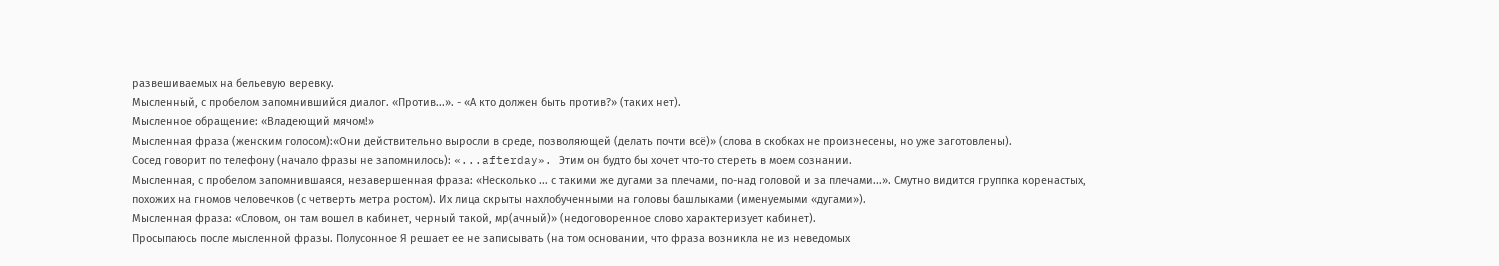развешиваемых на бельевую веревку.
Мысленный, с пробелом запомнившийся диалог. «Против...». - «А кто должен быть против?» (таких нет).
Мысленное обращение: «Владеющий мячом!»
Мысленная фраза (женским голосом):«Они действительно выросли в среде, позволяющей (делать почти всё)» (слова в скобках не произнесены, но уже заготовлены).
Сосед говорит по телефону (начало фразы не запомнилось): «...afterday». Этим он будто бы хочет что-то стереть в моем сознании.
Мысленная, с пробелом запомнившаяся, незавершенная фраза: «Несколько ... с такими же дугами за плечами, по-над головой и за плечами...». Смутно видится группка коренастых, похожих на гномов человечков (с четверть метра ростом). Их лица скрыты нахлобученными на головы башлыками (именуемыми «дугами»).
Мысленная фраза: «Словом, он там вошел в кабинет, черный такой, мр(ачный)» (недоговоренное слово характеризует кабинет).
Просыпаюсь после мысленной фразы. Полусонное Я решает ее не записывать (на том основании, что фраза возникла не из неведомых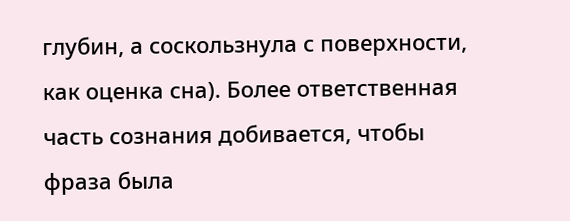глубин, а соскользнула с поверхности, как оценка сна). Более ответственная часть сознания добивается, чтобы фраза была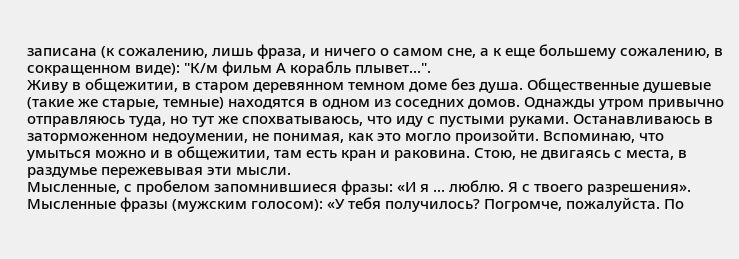записана (к сожалению, лишь фраза, и ничего о самом сне, а к еще большему сожалению, в сокращенном виде): "К/м фильм А корабль плывет...".
Живу в общежитии, в старом деревянном темном доме без душа. Общественные душевые (такие же старые, темные) находятся в одном из соседних домов. Однажды утром привычно отправляюсь туда, но тут же спохватываюсь, что иду с пустыми руками. Останавливаюсь в заторможенном недоумении, не понимая, как это могло произойти. Вспоминаю, что умыться можно и в общежитии, там есть кран и раковина. Стою, не двигаясь с места, в раздумье пережевывая эти мысли.
Мысленные, с пробелом запомнившиеся фразы: «И я ... люблю. Я с твоего разрешения».
Мысленные фразы (мужским голосом): «У тебя получилось? Погромче, пожалуйста. По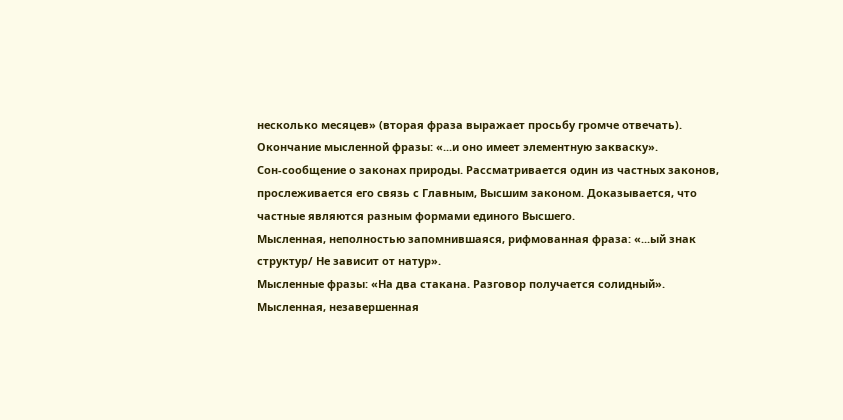несколько месяцев» (вторая фраза выражает просьбу громче отвечать).
Окончание мысленной фразы: «...и оно имеет элементную закваску».
Сон-сообщение о законах природы. Рассматривается один из частных законов, прослеживается его связь с Главным, Высшим законом. Доказывается, что частные являются разным формами единого Высшего.
Мысленная, неполностью запомнившаяся, рифмованная фраза: «...ый знак структур/ Не зависит от натур».
Мысленные фразы: «На два стакана. Разговор получается солидный».
Мысленная, незавершенная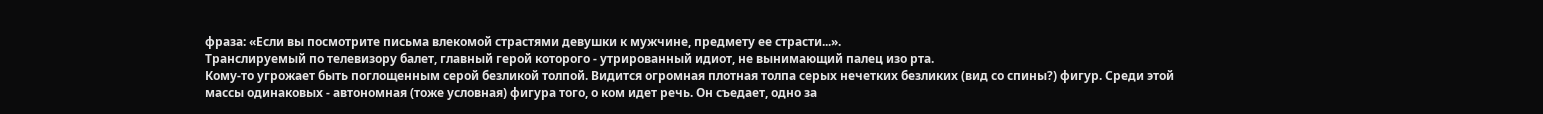фраза: «Если вы посмотрите письма влекомой страстями девушки к мужчине, предмету ее страсти...».
Транслируемый по телевизору балет, главный герой которого - утрированный идиот, не вынимающий палец изо рта.
Кому-то угрожает быть поглощенным серой безликой толпой. Видится огромная плотная толпа серых нечетких безликих (вид со спины?) фигур. Среди этой массы одинаковых - автономная (тоже условная) фигура того, о ком идет речь. Он съедает, одно за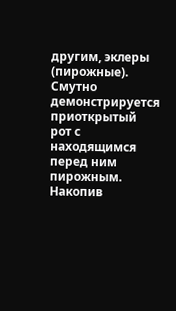другим, эклеры (пирожные). Смутно демонстрируется приоткрытый рот с находящимся перед ним пирожным. Накопив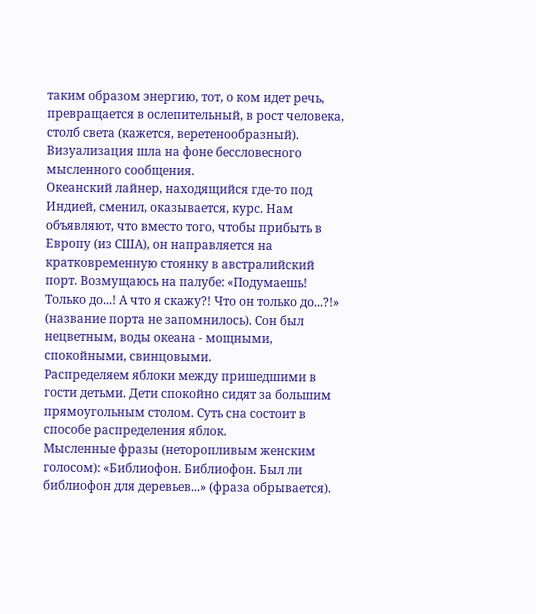таким образом энергию, тот, о ком идет речь, превращается в ослепительный, в рост человека, столб света (кажется, веретенообразный). Визуализация шла на фоне бессловесного мысленного сообщения.
Океанский лайнер, находящийся где-то под Индией, сменил, оказывается, курс. Нам объявляют, что вместо того, чтобы прибыть в Европу (из США), он направляется на кратковременную стоянку в австралийский порт. Возмущаюсь на палубе: «Подумаешь! Только до...! А что я скажу?! Что он только до...?!» (название порта не запомнилось). Сон был нецветным, воды океана - мощными, спокойными, свинцовыми.
Распределяем яблоки между пришедшими в гости детьми. Дети спокойно сидят за большим прямоугольным столом. Суть сна состоит в способе распределения яблок.
Мысленные фразы (неторопливым женским голосом): «Библиофон. Библиофон. Был ли библиофон для деревьев...» (фраза обрывается).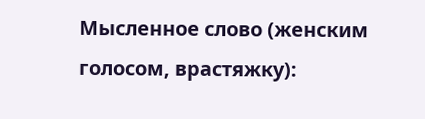Мысленное слово (женским голосом, врастяжку):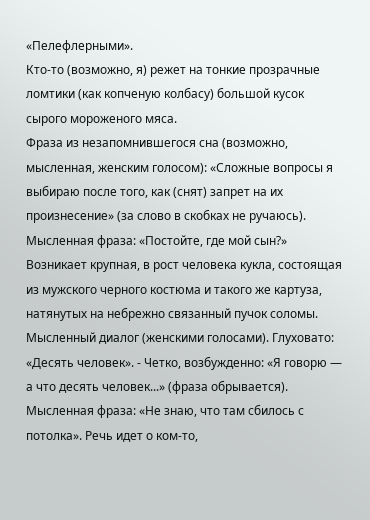«Пелефлерными».
Кто-то (возможно, я) режет на тонкие прозрачные ломтики (как копченую колбасу) большой кусок сырого мороженого мяса.
Фраза из незапомнившегося сна (возможно, мысленная, женским голосом): «Сложные вопросы я выбираю после того, как (снят) запрет на их произнесение» (за слово в скобках не ручаюсь).
Мысленная фраза: «Постойте, где мой сын?» Возникает крупная, в рост человека кукла, состоящая из мужского черного костюма и такого же картуза, натянутых на небрежно связанный пучок соломы.
Мысленный диалог (женскими голосами). Глуховато: «Десять человек». - Четко, возбужденно: «Я говорю — а что десять человек...» (фраза обрывается).
Мысленная фраза: «Не знаю, что там сбилось с потолка». Речь идет о ком-то,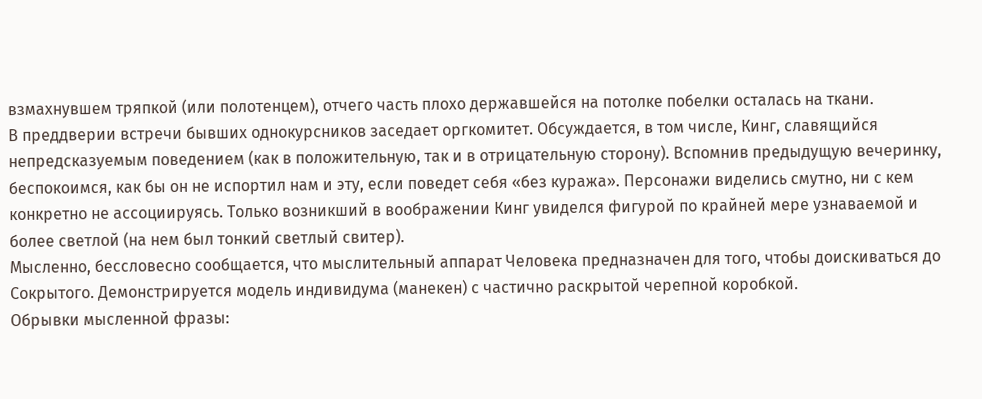взмахнувшем тряпкой (или полотенцем), отчего часть плохо державшейся на потолке побелки осталась на ткани.
В преддверии встречи бывших однокурсников заседает оргкомитет. Обсуждается, в том числе, Кинг, славящийся непредсказуемым поведением (как в положительную, так и в отрицательную сторону). Вспомнив предыдущую вечеринку, беспокоимся, как бы он не испортил нам и эту, если поведет себя «без куража». Персонажи виделись смутно, ни с кем конкретно не ассоциируясь. Только возникший в воображении Кинг увиделся фигурой по крайней мере узнаваемой и более светлой (на нем был тонкий светлый свитер).
Мысленно, бессловесно сообщается, что мыслительный аппарат Человека предназначен для того, чтобы доискиваться до Сокрытого. Демонстрируется модель индивидума (манекен) с частично раскрытой черепной коробкой.
Обрывки мысленной фразы: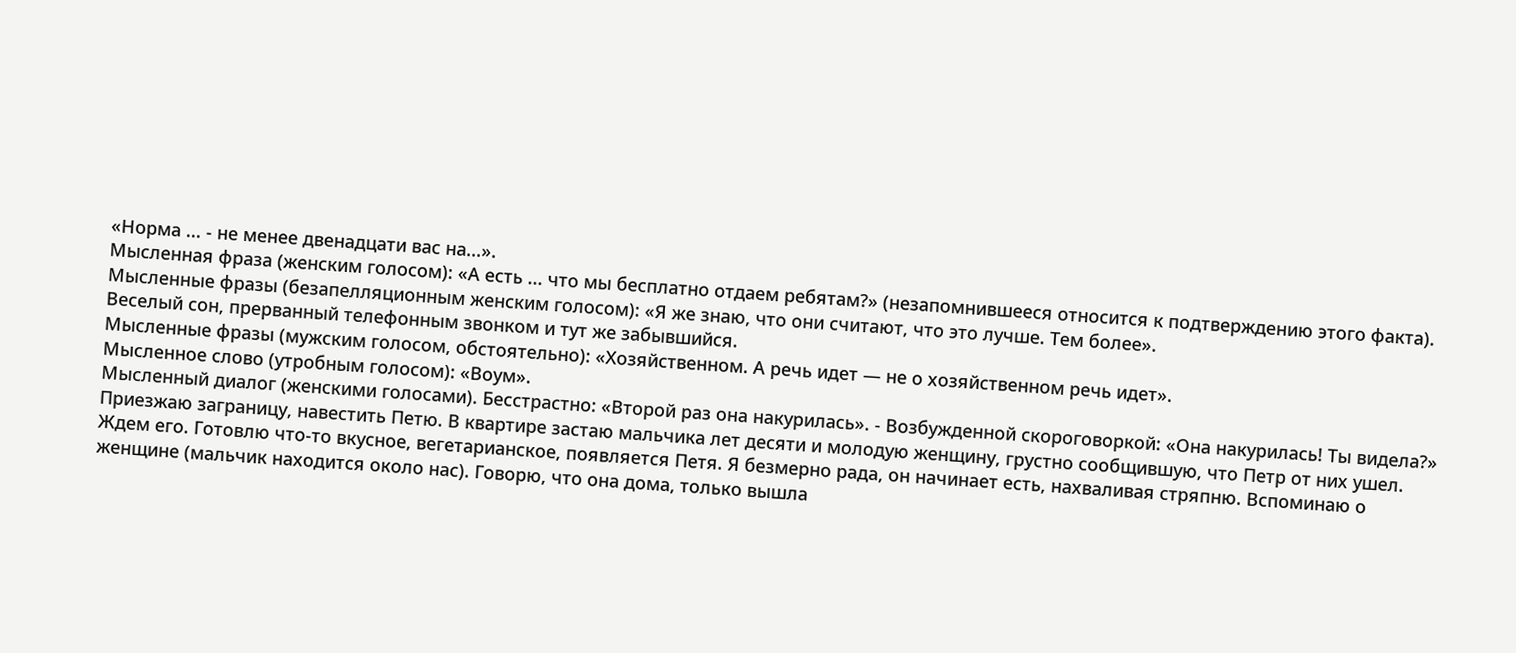«Норма ... - не менее двенадцати вас на...».
Мысленная фраза (женским голосом): «А есть ... что мы бесплатно отдаем ребятам?» (незапомнившееся относится к подтверждению этого факта).
Мысленные фразы (безапелляционным женским голосом): «Я же знаю, что они считают, что это лучше. Тем более».
Веселый сон, прерванный телефонным звонком и тут же забывшийся.
Мысленные фразы (мужским голосом, обстоятельно): «Хозяйственном. А речь идет — не о хозяйственном речь идет».
Мысленное слово (утробным голосом): «Воум».
Мысленный диалог (женскими голосами). Бесстрастно: «Второй раз она накурилась». - Возбужденной скороговоркой: «Она накурилась! Ты видела?»
Приезжаю заграницу, навестить Петю. В квартире застаю мальчика лет десяти и молодую женщину, грустно сообщившую, что Петр от них ушел. Ждем его. Готовлю что-то вкусное, вегетарианское, появляется Петя. Я безмерно рада, он начинает есть, нахваливая стряпню. Вспоминаю о женщине (мальчик находится около нас). Говорю, что она дома, только вышла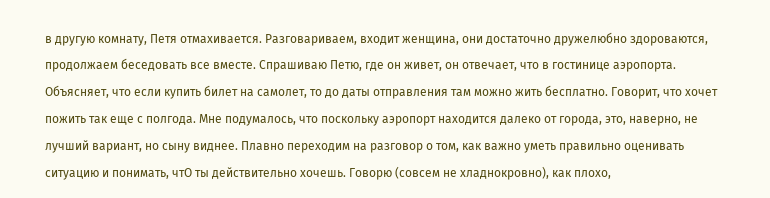в другую комнату, Петя отмахивается. Разговариваем, входит женщина, они достаточно дружелюбно здороваются, продолжаем беседовать все вместе. Спрашиваю Петю, где он живет, он отвечает, что в гостинице аэропорта. Объясняет, что если купить билет на самолет, то до даты отправления там можно жить бесплатно. Говорит, что хочет пожить так еще с полгода. Мне подумалось, что поскольку аэропорт находится далеко от города, это, наверно, не лучший вариант, но сыну виднее. Плавно переходим на разговор о том, как важно уметь правильно оценивать ситуацию и понимать, чтО ты действительно хочешь. Говорю (совсем не хладнокровно), как плохо,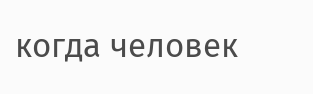когда человек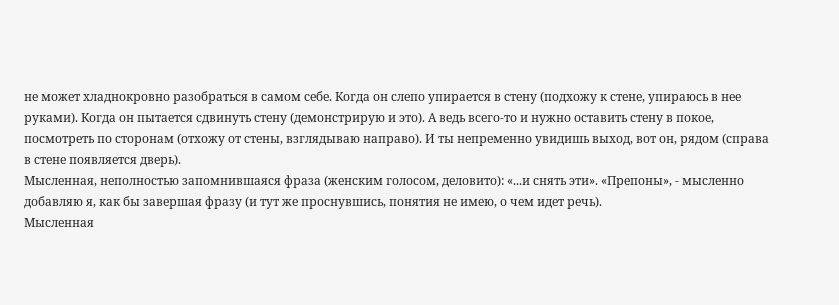не может хладнокровно разобраться в самом себе. Когда он слепо упирается в стену (подхожу к стене, упираюсь в нее руками). Когда он пытается сдвинуть стену (демонстрирую и это). А ведь всего-то и нужно оставить стену в покое, посмотреть по сторонам (отхожу от стены, взглядываю направо). И ты непременно увидишь выход, вот он, рядом (справа в стене появляется дверь).
Мысленная, неполностью запомнившаяся фраза (женским голосом, деловито): «...и снять эти». «Препоны», - мысленно добавляю я, как бы завершая фразу (и тут же проснувшись, понятия не имею, о чем идет речь).
Мысленная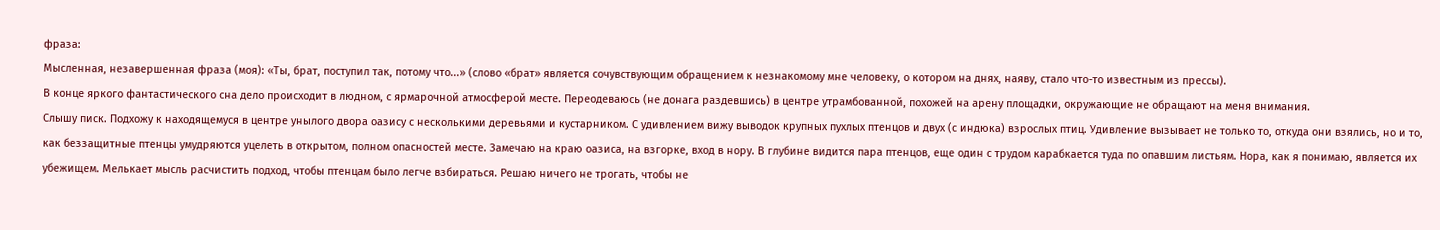фраза:
Мысленная, незавершенная фраза (моя): «Ты, брат, поступил так, потому что...» (слово «брат» является сочувствующим обращением к незнакомому мне человеку, о котором на днях, наяву, стало что-то известным из прессы).
В конце яркого фантастического сна дело происходит в людном, с ярмарочной атмосферой месте. Переодеваюсь (не донага раздевшись) в центре утрамбованной, похожей на арену площадки, окружающие не обращают на меня внимания.
Слышу писк. Подхожу к находящемуся в центре унылого двора оазису с несколькими деревьями и кустарником. С удивлением вижу выводок крупных пухлых птенцов и двух (с индюка) взрослых птиц. Удивление вызывает не только то, откуда они взялись, но и то, как беззащитные птенцы умудряются уцелеть в открытом, полном опасностей месте. Замечаю на краю оазиса, на взгорке, вход в нору. В глубине видится пара птенцов, еще один с трудом карабкается туда по опавшим листьям. Нора, как я понимаю, является их убежищем. Мелькает мысль расчистить подход, чтобы птенцам было легче взбираться. Решаю ничего не трогать, чтобы не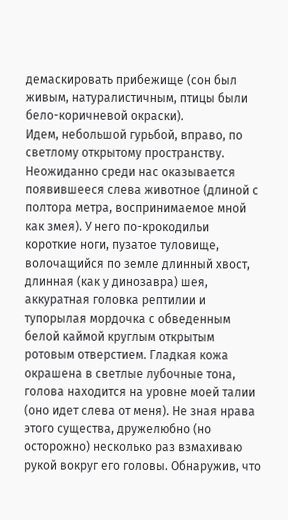демаскировать прибежище (сон был живым, натуралистичным, птицы были бело-коричневой окраски).
Идем, небольшой гурьбой, вправо, по светлому открытому пространству. Неожиданно среди нас оказывается появившееся слева животное (длиной с полтора метра, воспринимаемое мной как змея). У него по-крокодильи короткие ноги, пузатое туловище, волочащийся по земле длинный хвост, длинная (как у динозавра) шея, аккуратная головка рептилии и тупорылая мордочка с обведенным белой каймой круглым открытым ротовым отверстием. Гладкая кожа окрашена в светлые лубочные тона, голова находится на уровне моей талии (оно идет слева от меня). Не зная нрава этого существа, дружелюбно (но осторожно) несколько раз взмахиваю рукой вокруг его головы. Обнаружив, что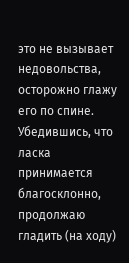это не вызывает недовольства, осторожно глажу его по спине. Убедившись, что ласка принимается благосклонно, продолжаю гладить (на ходу)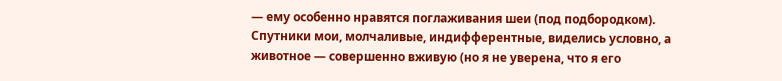— ему особенно нравятся поглаживания шеи (под подбородком). Спутники мои, молчаливые, индифферентные, виделись условно, а животное — совершенно вживую (но я не уверена, что я его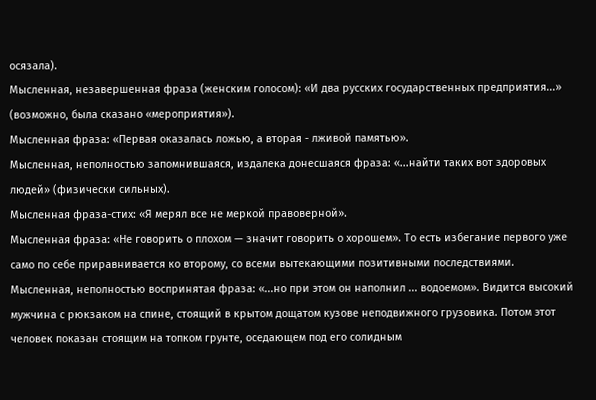осязала).
Мысленная, незавершенная фраза (женским голосом): «И два русских государственных предприятия...» (возможно, была сказано «мероприятия»).
Мысленная фраза: «Первая оказалась ложью, а вторая - лживой памятью».
Мысленная, неполностью запомнившаяся, издалека донесшаяся фраза: «...найти таких вот здоровых людей» (физически сильных).
Мысленная фраза-стих: «Я мерял все не меркой правоверной».
Мысленная фраза: «Не говорить о плохом — значит говорить о хорошем». То есть избегание первого уже само по себе приравнивается ко второму, со всеми вытекающими позитивными последствиями.
Мысленная, неполностью воспринятая фраза: «...но при этом он наполнил ... водоемом». Видится высокий мужчина с рюкзаком на спине, стоящий в крытом дощатом кузове неподвижного грузовика. Потом этот человек показан стоящим на топком грунте, оседающем под его солидным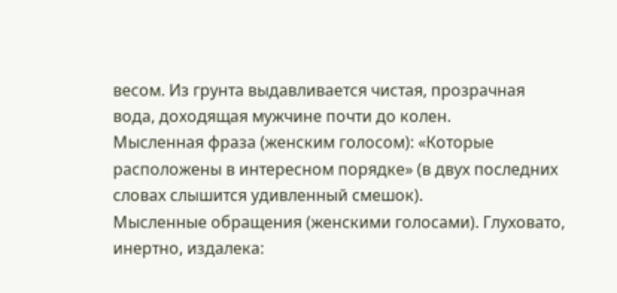весом. Из грунта выдавливается чистая, прозрачная вода, доходящая мужчине почти до колен.
Мысленная фраза (женским голосом): «Которые расположены в интересном порядке» (в двух последних словах слышится удивленный смешок).
Мысленные обращения (женскими голосами). Глуховато, инертно, издалека: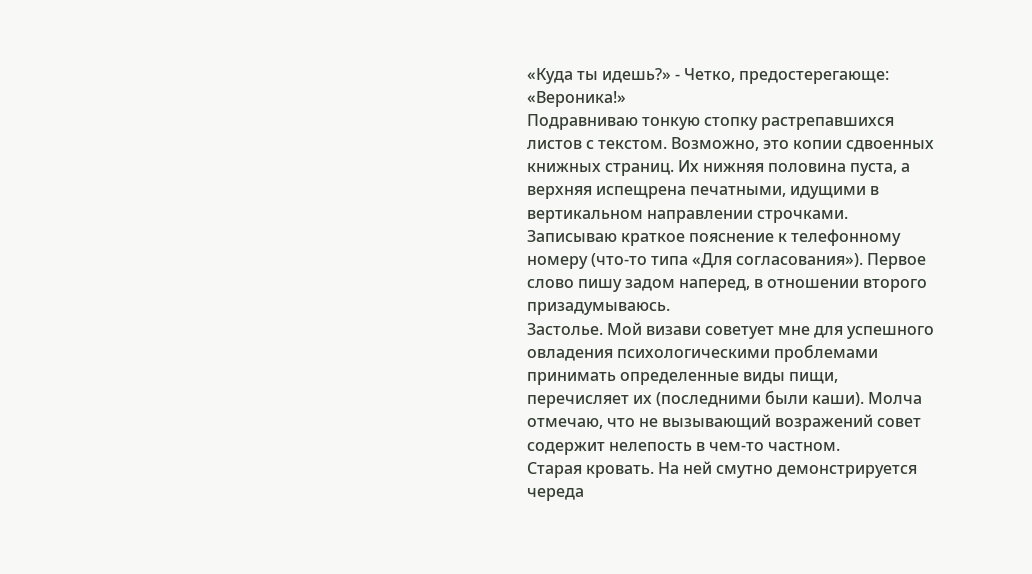«Куда ты идешь?» - Четко, предостерегающе: «Вероника!»
Подравниваю тонкую стопку растрепавшихся листов с текстом. Возможно, это копии сдвоенных книжных страниц. Их нижняя половина пуста, а верхняя испещрена печатными, идущими в вертикальном направлении строчками.
Записываю краткое пояснение к телефонному номеру (что-то типа «Для согласования»). Первое слово пишу задом наперед, в отношении второго призадумываюсь.
Застолье. Мой визави советует мне для успешного овладения психологическими проблемами принимать определенные виды пищи, перечисляет их (последними были каши). Молча отмечаю, что не вызывающий возражений совет содержит нелепость в чем-то частном.
Старая кровать. На ней смутно демонстрируется череда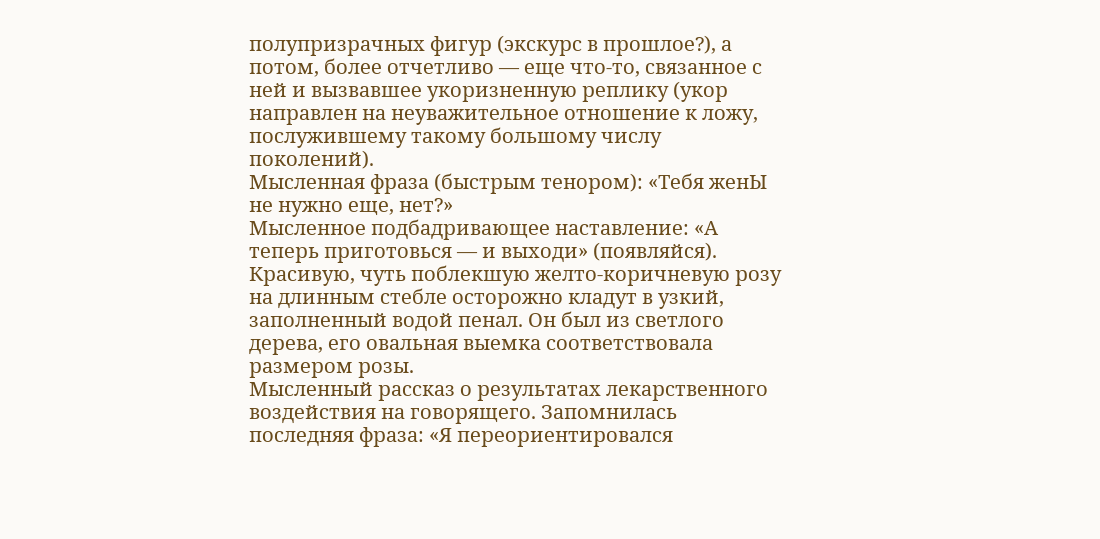полупризрачных фигур (экскурс в прошлое?), а потом, более отчетливо — еще что-то, связанное с ней и вызвавшее укоризненную реплику (укор направлен на неуважительное отношение к ложу, послужившему такому большому числу поколений).
Мысленная фраза (быстрым тенором): «Тебя женЫ не нужно еще, нет?»
Мысленное подбадривающее наставление: «А теперь приготовься — и выходи» (появляйся).
Красивую, чуть поблекшую желто-коричневую розу на длинным стебле осторожно кладут в узкий, заполненный водой пенал. Он был из светлого дерева, его овальная выемка соответствовала размером розы.
Мысленный рассказ о результатах лекарственного воздействия на говорящего. Запомнилась последняя фраза: «Я переориентировался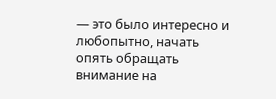— это было интересно и любопытно, начать опять обращать внимание на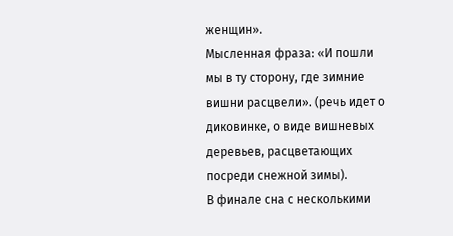женщин».
Мысленная фраза: «И пошли мы в ту сторону, где зимние вишни расцвели». (речь идет о диковинке, о виде вишневых деревьев, расцветающих посреди снежной зимы).
В финале сна с несколькими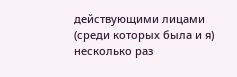действующими лицами (среди которых была и я) несколько раз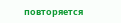повторяется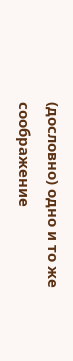(дословно) одно и то же соображение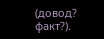(довод? факт?).